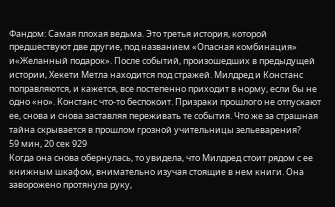Фандом: Самая плохая ведьма. Это третья история, которой предшествуют две другие, под названием «Опасная комбинация» и«Желанный подарок». После событий, произошедших в предыдущей истории, Хекети Метла находится под стражей. Милдред и Констанс поправляются, и кажется, все постепенно приходит в норму, если бы не одно «но». Констанс что-то беспокоит. Призраки прошлого не отпускают ее, снова и снова заставляя переживать те события. Что же за страшная тайна скрывается в прошлом грозной учительницы зельеварения?
59 мин, 20 сек 929
Когда она снова обернулась, то увидела, что Милдред стоит рядом с ее книжным шкафом, внимательно изучая стоящие в нем книги. Она заворожено протянула руку,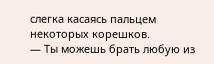слегка касаясь пальцем некоторых корешков.
— Ты можешь брать любую из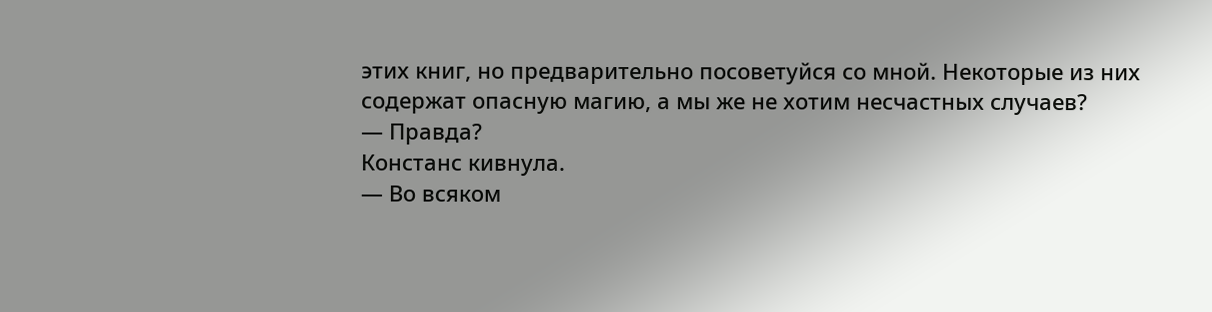этих книг, но предварительно посоветуйся со мной. Некоторые из них содержат опасную магию, а мы же не хотим несчастных случаев?
— Правда?
Констанс кивнула.
— Во всяком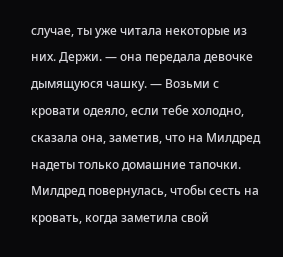случае, ты уже читала некоторые из них. Держи. — она передала девочке дымящуюся чашку. — Возьми с кровати одеяло, если тебе холодно, сказала она, заметив, что на Милдред надеты только домашние тапочки.
Милдред повернулась, чтобы сесть на кровать, когда заметила свой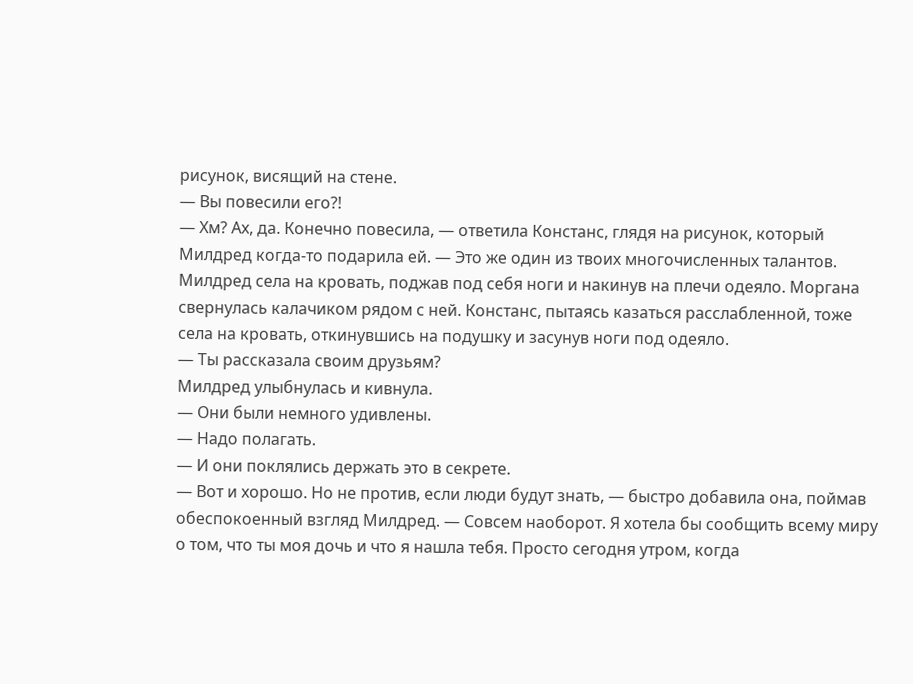рисунок, висящий на стене.
— Вы повесили его?!
— Хм? Ах, да. Конечно повесила, — ответила Констанс, глядя на рисунок, который Милдред когда-то подарила ей. — Это же один из твоих многочисленных талантов.
Милдред села на кровать, поджав под себя ноги и накинув на плечи одеяло. Моргана свернулась калачиком рядом с ней. Констанс, пытаясь казаться расслабленной, тоже села на кровать, откинувшись на подушку и засунув ноги под одеяло.
— Ты рассказала своим друзьям?
Милдред улыбнулась и кивнула.
— Они были немного удивлены.
— Надо полагать.
— И они поклялись держать это в секрете.
— Вот и хорошо. Но не против, если люди будут знать, — быстро добавила она, поймав обеспокоенный взгляд Милдред. — Совсем наоборот. Я хотела бы сообщить всему миру о том, что ты моя дочь и что я нашла тебя. Просто сегодня утром, когда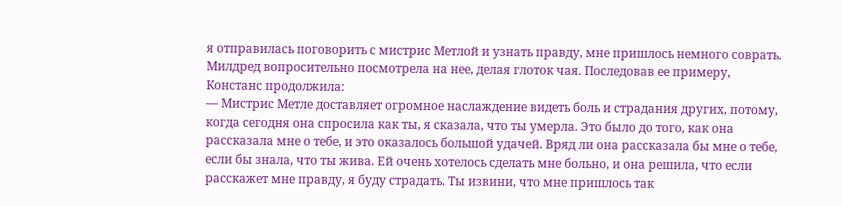я отправилась поговорить с мистрис Метлой и узнать правду, мне пришлось немного соврать.
Милдред вопросительно посмотрела на нее, делая глоток чая. Последовав ее примеру, Констанс продолжила:
— Мистрис Метле доставляет огромное наслаждение видеть боль и страдания других, потому, когда сегодня она спросила как ты, я сказала, что ты умерла. Это было до того, как она рассказала мне о тебе, и это оказалось большой удачей. Вряд ли она рассказала бы мне о тебе, если бы знала, что ты жива. Ей очень хотелось сделать мне больно, и она решила, что если расскажет мне правду, я буду страдать. Ты извини, что мне пришлось так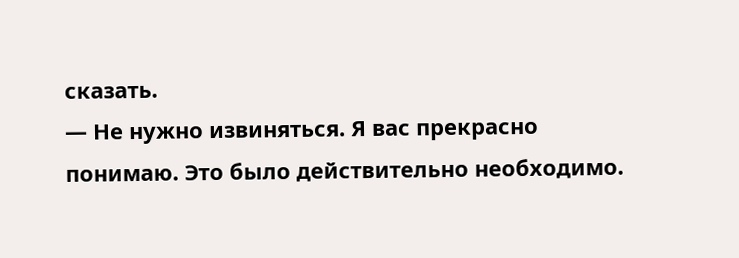сказать.
— Не нужно извиняться. Я вас прекрасно понимаю. Это было действительно необходимо.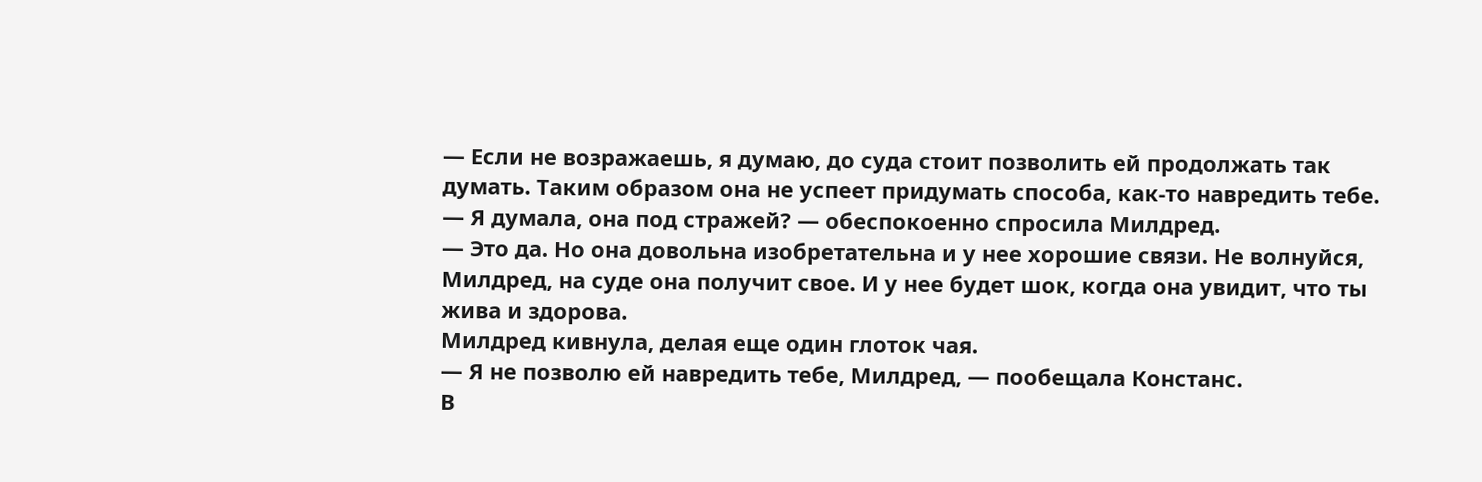— Если не возражаешь, я думаю, до суда стоит позволить ей продолжать так думать. Таким образом она не успеет придумать способа, как-то навредить тебе.
— Я думала, она под стражей? — обеспокоенно спросила Милдред.
— Это да. Но она довольна изобретательна и у нее хорошие связи. Не волнуйся, Милдред, на суде она получит свое. И у нее будет шок, когда она увидит, что ты жива и здорова.
Милдред кивнула, делая еще один глоток чая.
— Я не позволю ей навредить тебе, Милдред, — пообещала Констанс.
В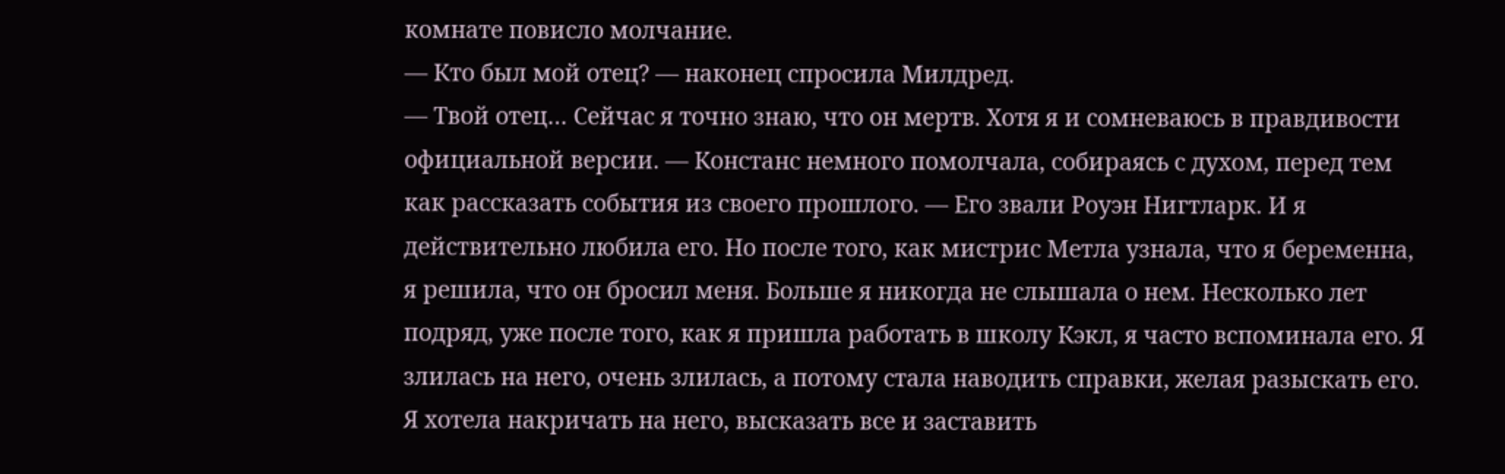комнате повисло молчание.
— Кто был мой отец? — наконец спросила Милдред.
— Твой отец… Сейчас я точно знаю, что он мертв. Хотя я и сомневаюсь в правдивости официальной версии. — Констанс немного помолчала, собираясь с духом, перед тем как рассказать события из своего прошлого. — Его звали Роуэн Нигтларк. И я действительно любила его. Но после того, как мистрис Метла узнала, что я беременна, я решила, что он бросил меня. Больше я никогда не слышала о нем. Несколько лет подряд, уже после того, как я пришла работать в школу Кэкл, я часто вспоминала его. Я злилась на него, очень злилась, а потому стала наводить справки, желая разыскать его. Я хотела накричать на него, высказать все и заставить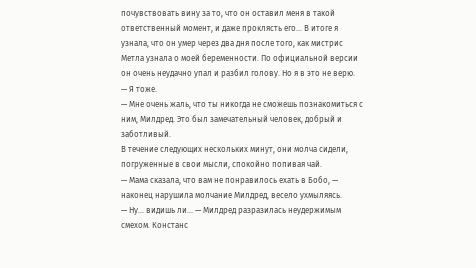почувствовать вину за то, что он оставил меня в такой ответственный момент, и даже проклясть его… В итоге я узнала, что он умер через два дня после того, как мистрис Метла узнала о моей беременности. По официальной версии он очень неудачно упал и разбил голову. Но я в это не верю.
— Я тоже.
— Мне очень жаль, что ты никогда не сможешь познакомиться с ним, Милдред. Это был замечательный человек, добрый и заботливый.
В течение следующих нескольких минут, они молча сидели, погруженные в свои мысли, спокойно попивая чай.
— Мама сказала, что вам не понравилось ехать в Бобо, — наконец нарушила молчание Милдред, весело ухмыляясь.
— Ну… видишь ли… — Милдред разразилась неудержимым смехом. Констанс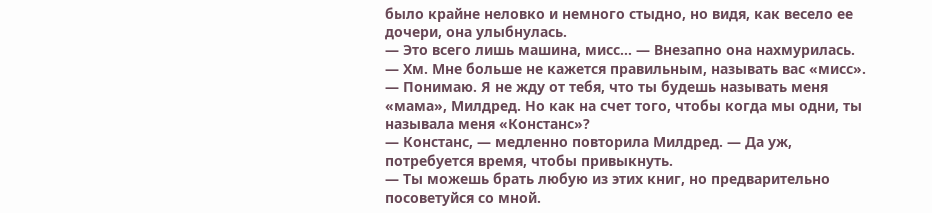было крайне неловко и немного стыдно, но видя, как весело ее дочери, она улыбнулась.
— Это всего лишь машина, мисс… — Внезапно она нахмурилась. — Хм. Мне больше не кажется правильным, называть вас «мисс».
— Понимаю. Я не жду от тебя, что ты будешь называть меня «мама», Милдред. Но как на счет того, чтобы когда мы одни, ты называла меня «Констанс»?
— Констанс, — медленно повторила Милдред. — Да уж, потребуется время, чтобы привыкнуть.
— Ты можешь брать любую из этих книг, но предварительно посоветуйся со мной.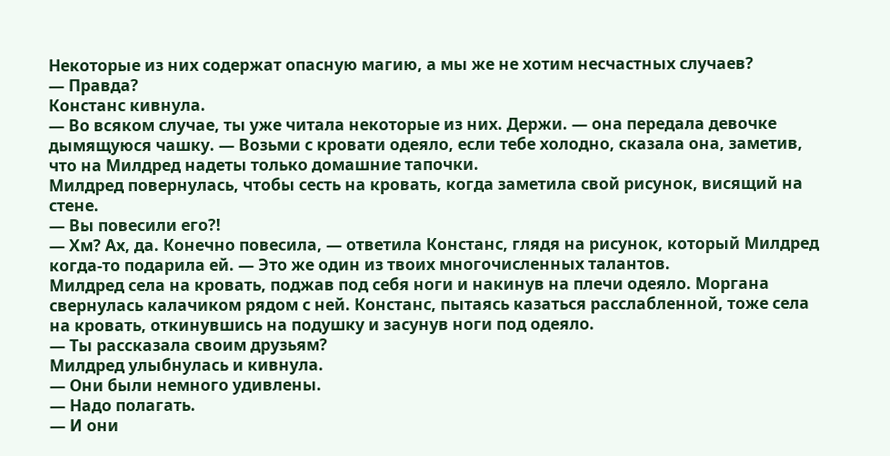Некоторые из них содержат опасную магию, а мы же не хотим несчастных случаев?
— Правда?
Констанс кивнула.
— Во всяком случае, ты уже читала некоторые из них. Держи. — она передала девочке дымящуюся чашку. — Возьми с кровати одеяло, если тебе холодно, сказала она, заметив, что на Милдред надеты только домашние тапочки.
Милдред повернулась, чтобы сесть на кровать, когда заметила свой рисунок, висящий на стене.
— Вы повесили его?!
— Хм? Ах, да. Конечно повесила, — ответила Констанс, глядя на рисунок, который Милдред когда-то подарила ей. — Это же один из твоих многочисленных талантов.
Милдред села на кровать, поджав под себя ноги и накинув на плечи одеяло. Моргана свернулась калачиком рядом с ней. Констанс, пытаясь казаться расслабленной, тоже села на кровать, откинувшись на подушку и засунув ноги под одеяло.
— Ты рассказала своим друзьям?
Милдред улыбнулась и кивнула.
— Они были немного удивлены.
— Надо полагать.
— И они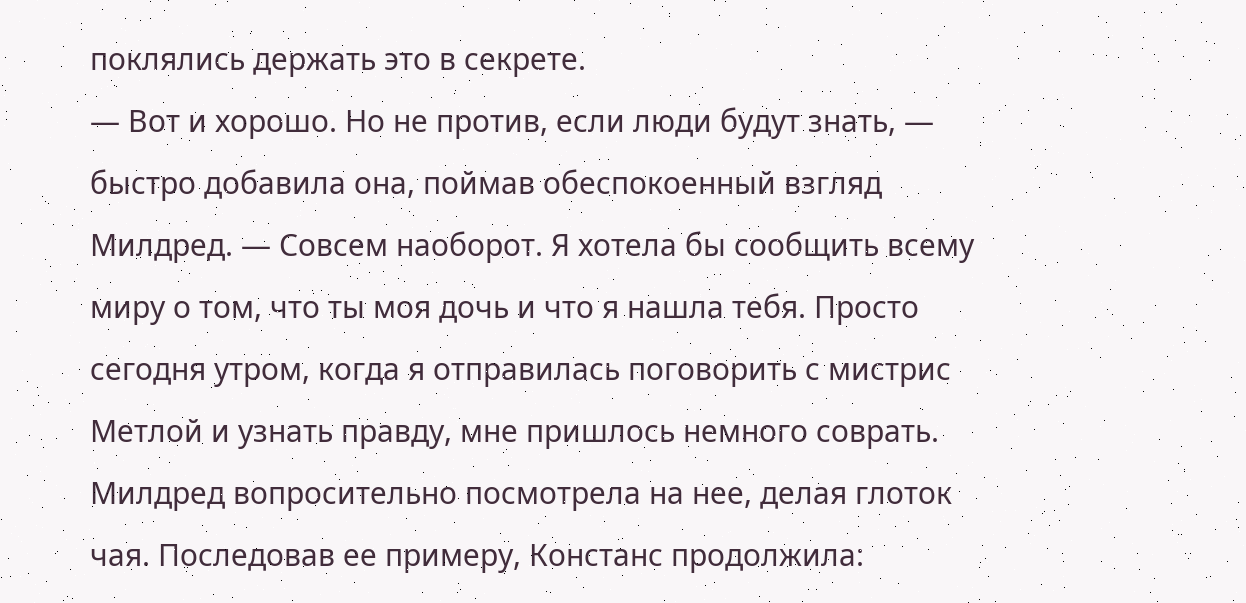поклялись держать это в секрете.
— Вот и хорошо. Но не против, если люди будут знать, — быстро добавила она, поймав обеспокоенный взгляд Милдред. — Совсем наоборот. Я хотела бы сообщить всему миру о том, что ты моя дочь и что я нашла тебя. Просто сегодня утром, когда я отправилась поговорить с мистрис Метлой и узнать правду, мне пришлось немного соврать.
Милдред вопросительно посмотрела на нее, делая глоток чая. Последовав ее примеру, Констанс продолжила: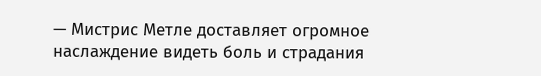— Мистрис Метле доставляет огромное наслаждение видеть боль и страдания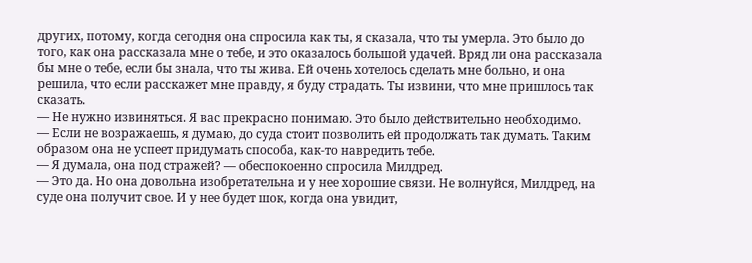других, потому, когда сегодня она спросила как ты, я сказала, что ты умерла. Это было до того, как она рассказала мне о тебе, и это оказалось большой удачей. Вряд ли она рассказала бы мне о тебе, если бы знала, что ты жива. Ей очень хотелось сделать мне больно, и она решила, что если расскажет мне правду, я буду страдать. Ты извини, что мне пришлось так сказать.
— Не нужно извиняться. Я вас прекрасно понимаю. Это было действительно необходимо.
— Если не возражаешь, я думаю, до суда стоит позволить ей продолжать так думать. Таким образом она не успеет придумать способа, как-то навредить тебе.
— Я думала, она под стражей? — обеспокоенно спросила Милдред.
— Это да. Но она довольна изобретательна и у нее хорошие связи. Не волнуйся, Милдред, на суде она получит свое. И у нее будет шок, когда она увидит,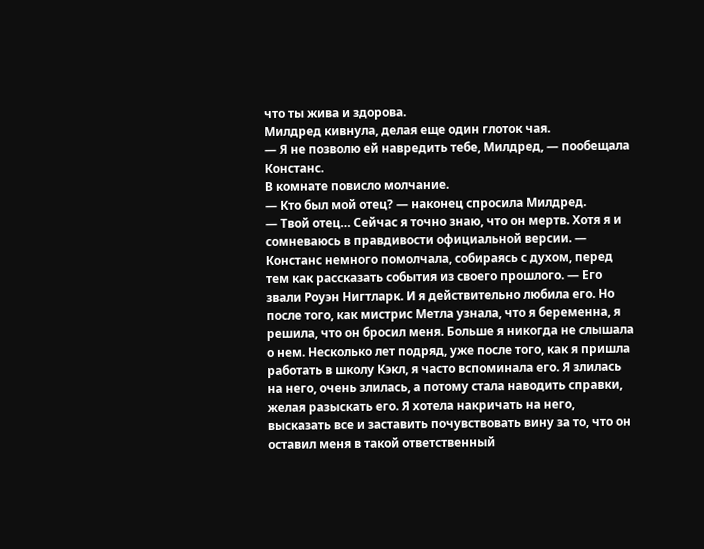что ты жива и здорова.
Милдред кивнула, делая еще один глоток чая.
— Я не позволю ей навредить тебе, Милдред, — пообещала Констанс.
В комнате повисло молчание.
— Кто был мой отец? — наконец спросила Милдред.
— Твой отец… Сейчас я точно знаю, что он мертв. Хотя я и сомневаюсь в правдивости официальной версии. — Констанс немного помолчала, собираясь с духом, перед тем как рассказать события из своего прошлого. — Его звали Роуэн Нигтларк. И я действительно любила его. Но после того, как мистрис Метла узнала, что я беременна, я решила, что он бросил меня. Больше я никогда не слышала о нем. Несколько лет подряд, уже после того, как я пришла работать в школу Кэкл, я часто вспоминала его. Я злилась на него, очень злилась, а потому стала наводить справки, желая разыскать его. Я хотела накричать на него, высказать все и заставить почувствовать вину за то, что он оставил меня в такой ответственный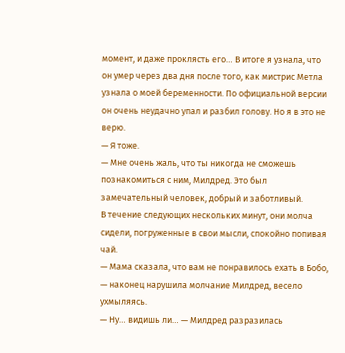момент, и даже проклясть его… В итоге я узнала, что он умер через два дня после того, как мистрис Метла узнала о моей беременности. По официальной версии он очень неудачно упал и разбил голову. Но я в это не верю.
— Я тоже.
— Мне очень жаль, что ты никогда не сможешь познакомиться с ним, Милдред. Это был замечательный человек, добрый и заботливый.
В течение следующих нескольких минут, они молча сидели, погруженные в свои мысли, спокойно попивая чай.
— Мама сказала, что вам не понравилось ехать в Бобо, — наконец нарушила молчание Милдред, весело ухмыляясь.
— Ну… видишь ли… — Милдред разразилась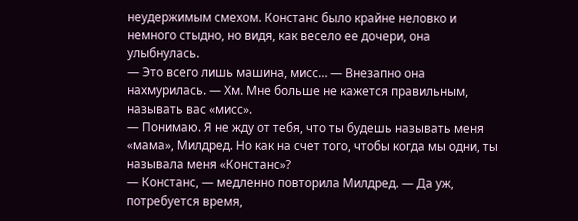неудержимым смехом. Констанс было крайне неловко и немного стыдно, но видя, как весело ее дочери, она улыбнулась.
— Это всего лишь машина, мисс… — Внезапно она нахмурилась. — Хм. Мне больше не кажется правильным, называть вас «мисс».
— Понимаю. Я не жду от тебя, что ты будешь называть меня «мама», Милдред. Но как на счет того, чтобы когда мы одни, ты называла меня «Констанс»?
— Констанс, — медленно повторила Милдред. — Да уж, потребуется время,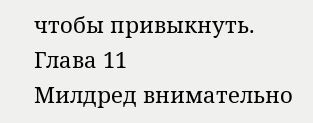чтобы привыкнуть.
Глава 11
Милдред внимательно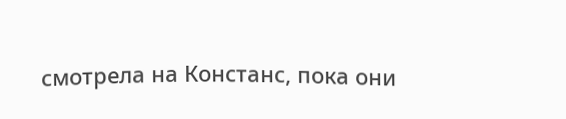смотрела на Констанс, пока они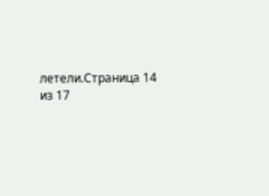летели.Страница 14 из 17